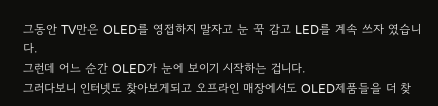그동안 TV만은 OLED를 영접하지 말자고 눈 꾹 감고 LED를 계속 쓰자 였습니다.
그런데 어느 순간 OLED가 눈에 보이기 시작하는 겁니다.
그러다보니 인터넷도 찾아보게되고 오프라인 매장에서도 OLED제품들을 더 찾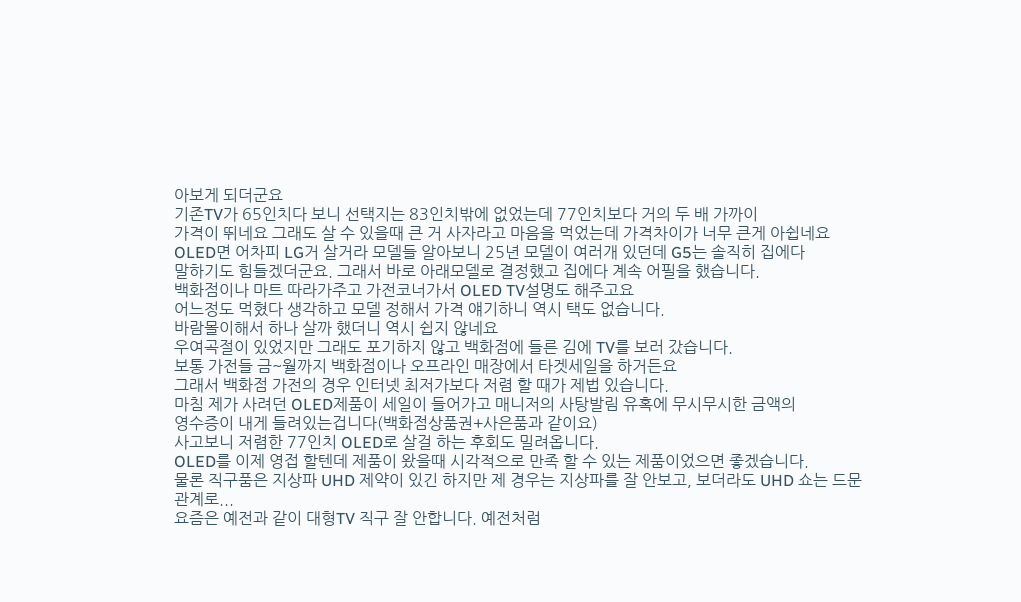아보게 되더군요
기존TV가 65인치다 보니 선택지는 83인치밖에 없었는데 77인치보다 거의 두 배 가까이
가격이 뛰네요 그래도 살 수 있을때 큰 거 사자라고 마음을 먹었는데 가격차이가 너무 큰게 아쉽네요
OLED면 어차피 LG거 살거라 모델들 알아보니 25년 모델이 여러개 있던데 G5는 솔직히 집에다
말하기도 힘들겠더군요. 그래서 바로 아래모델로 결정했고 집에다 계속 어필을 했습니다.
백화점이나 마트 따라가주고 가전코너가서 OLED TV설명도 해주고요
어느정도 먹혔다 생각하고 모델 정해서 가격 얘기하니 역시 택도 없습니다.
바람몰이해서 하나 살까 했더니 역시 쉽지 않네요
우여곡절이 있었지만 그래도 포기하지 않고 백화점에 들른 김에 TV를 보러 갔습니다.
보통 가전들 금~월까지 백화점이나 오프라인 매장에서 타겟세일을 하거든요
그래서 백화점 가전의 경우 인터넷 최저가보다 저렴 할 때가 제법 있습니다.
마침 제가 사려던 OLED제품이 세일이 들어가고 매니저의 사탕발림 유혹에 무시무시한 금액의
영수증이 내게 들려있는겁니다(백화점상품권+사은품과 같이요)
사고보니 저렴한 77인치 OLED로 살걸 하는 후회도 밀려옵니다.
OLED를 이제 영접 할텐데 제품이 왔을때 시각적으로 만족 할 수 있는 제품이었으면 좋겠습니다.
물론 직구품은 지상파 UHD 제약이 있긴 하지만 제 경우는 지상파를 잘 안보고, 보더라도 UHD 쇼는 드문 관계로...
요즘은 예전과 같이 대형TV 직구 잘 안합니다. 예전처럼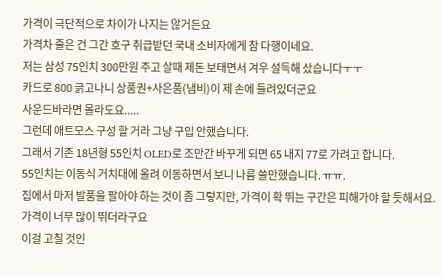가격이 극단적으로 차이가 나지는 않거든요
가격차 줄은 건 그간 호구 취급받던 국내 소비자에게 참 다행이네요.
저는 삼성 75인치 300만원 주고 살때 제돈 보태면서 겨우 설득해 샀습니다ㅜㅜ
카드로 800 긁고나니 상품권+사은품(냄비)이 제 손에 들려있더군요
사운드바라면 몰라도요.....
그런데 애트모스 구성 할 거라 그냥 구입 안했습니다.
그래서 기존 18년형 55인치 OLED로 조만간 바꾸게 되면 65 내지 77로 가려고 합니다.
55인치는 이동식 거치대에 올려 이동하면서 보니 나름 쓸만했습니다. ㅠㅠ.
집에서 마저 발품을 팔아야 하는 것이 좀 그렇지만, 가격이 확 뛰는 구간은 피해가야 할 듯해서요.
가격이 너무 많이 뛰더라구요
이걸 고칠 것인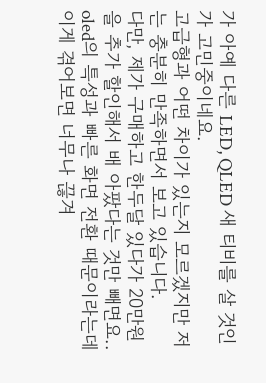가 아예 다른 LED, QLED 새 티비를 살 것인가 고민중이네요.
고급형과 어떤 차이가 있는지 모르겠지만 저는 충분히 만족하면서 보고 있습니다.
다만, 제가 구매하고 한두달 있다가 20만원을 추가 할인해서 배 아팠다는 것만 빼면요..
oled의 특성과 빠른 화면 전환 때문이라는데
이게 겪어보면 너무나 끊겨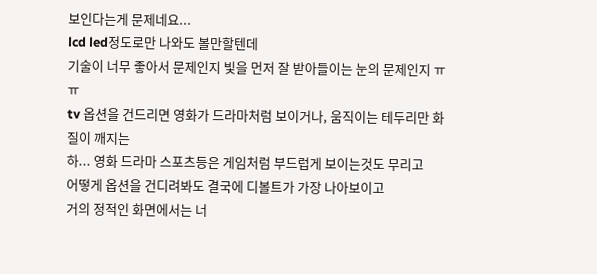보인다는게 문제네요...
lcd led정도로만 나와도 볼만할텐데
기술이 너무 좋아서 문제인지 빛을 먼저 잘 받아들이는 눈의 문제인지 ㅠㅠ
tv 옵션을 건드리면 영화가 드라마처럼 보이거나, 움직이는 테두리만 화질이 깨지는
하... 영화 드라마 스포츠등은 게임처럼 부드럽게 보이는것도 무리고
어떻게 옵션을 건디려봐도 결국에 디볼트가 가장 나아보이고
거의 정적인 화면에서는 너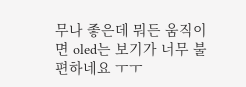무나 좋은데 뭐든 움직이면 oled는 보기가 너무 불편하네요 ㅜㅜ